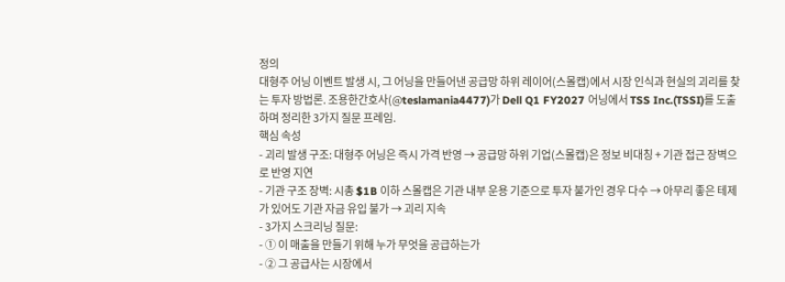정의
대형주 어닝 이벤트 발생 시, 그 어닝을 만들어낸 공급망 하위 레이어(스몰캡)에서 시장 인식과 현실의 괴리를 찾는 투자 방법론. 조용한간호사(@teslamania4477)가 Dell Q1 FY2027 어닝에서 TSS Inc.(TSSI)를 도출하며 정리한 3가지 질문 프레임.
핵심 속성
- 괴리 발생 구조: 대형주 어닝은 즉시 가격 반영 → 공급망 하위 기업(스몰캡)은 정보 비대칭 + 기관 접근 장벽으로 반영 지연
- 기관 구조 장벽: 시총 $1B 이하 스몰캡은 기관 내부 운용 기준으로 투자 불가인 경우 다수 → 아무리 좋은 테제가 있어도 기관 자금 유입 불가 → 괴리 지속
- 3가지 스크리닝 질문:
- ① 이 매출을 만들기 위해 누가 무엇을 공급하는가
- ② 그 공급사는 시장에서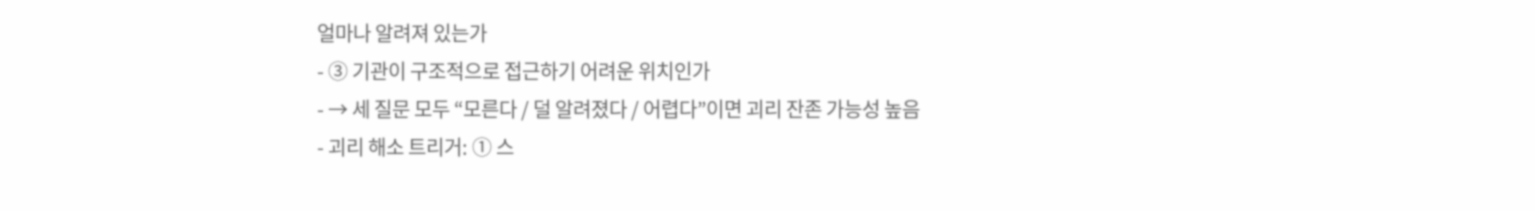얼마나 알려져 있는가
- ③ 기관이 구조적으로 접근하기 어려운 위치인가
- → 세 질문 모두 “모른다 / 덜 알려졌다 / 어렵다”이면 괴리 잔존 가능성 높음
- 괴리 해소 트리거: ① 스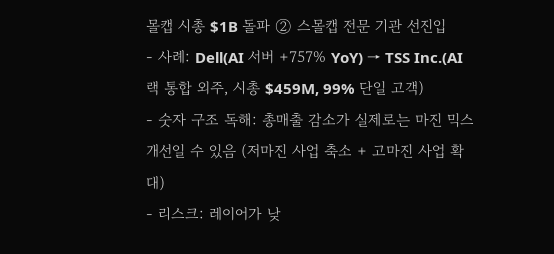몰캡 시총 $1B 돌파 ② 스몰캡 전문 기관 선진입
- 사례: Dell(AI 서버 +757% YoY) → TSS Inc.(AI 랙 통합 외주, 시총 $459M, 99% 단일 고객)
- 숫자 구조 독해: 총매출 감소가 실제로는 마진 믹스 개선일 수 있음 (저마진 사업 축소 + 고마진 사업 확대)
- 리스크: 레이어가 낮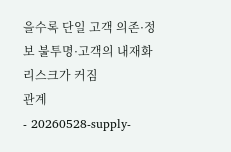을수록 단일 고객 의존·정보 불투명·고객의 내재화 리스크가 커짐
관계
- 20260528-supply-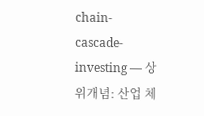chain-cascade-investing — 상위개념: 산업 체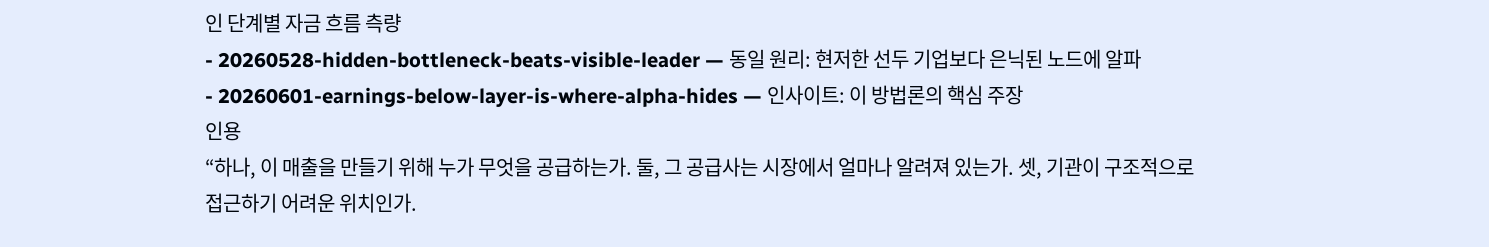인 단계별 자금 흐름 측량
- 20260528-hidden-bottleneck-beats-visible-leader — 동일 원리: 현저한 선두 기업보다 은닉된 노드에 알파
- 20260601-earnings-below-layer-is-where-alpha-hides — 인사이트: 이 방법론의 핵심 주장
인용
“하나, 이 매출을 만들기 위해 누가 무엇을 공급하는가. 둘, 그 공급사는 시장에서 얼마나 알려져 있는가. 셋, 기관이 구조적으로 접근하기 어려운 위치인가.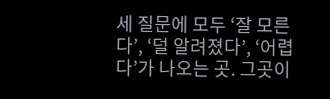세 질문에 모두 ‘잘 모른다’, ‘덜 알려졌다’, ‘어렵다’가 나오는 곳. 그곳이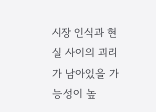시장 인식과 현실 사이의 괴리가 남아있을 가능성이 높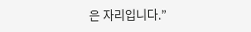은 자리입니다.”